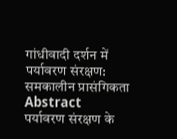गांधीवादी दर्शन में पर्यावरण संरक्षण: समकालीन प्रासंगिकता
Abstract
पर्यावरण संरक्षण के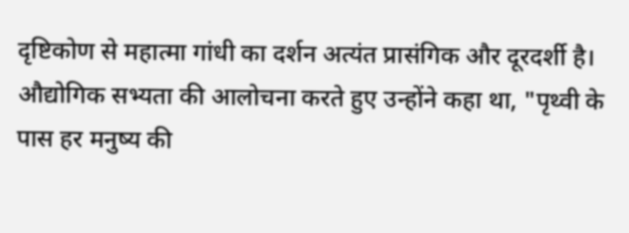दृष्टिकोण से महात्मा गांधी का दर्शन अत्यंत प्रासंगिक और दूरदर्शी है। औद्योगिक सभ्यता की आलोचना करते हुए उन्होंने कहा था, "पृथ्वी के पास हर मनुष्य की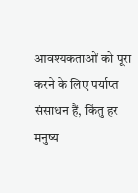आवश्यकताओं को पूरा करने के लिए पर्याप्त संसाधन हैं, किंतु हर मनुष्य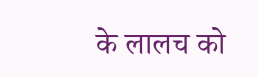के लालच को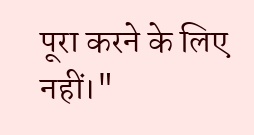पूरा करने के लिए नहीं।"